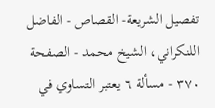تفصيل الشريعة- القصاص - الفاضل اللنكراني، الشيخ محمد - الصفحة ٣٧٠ - مسألة ٦ يعتبر التساوي في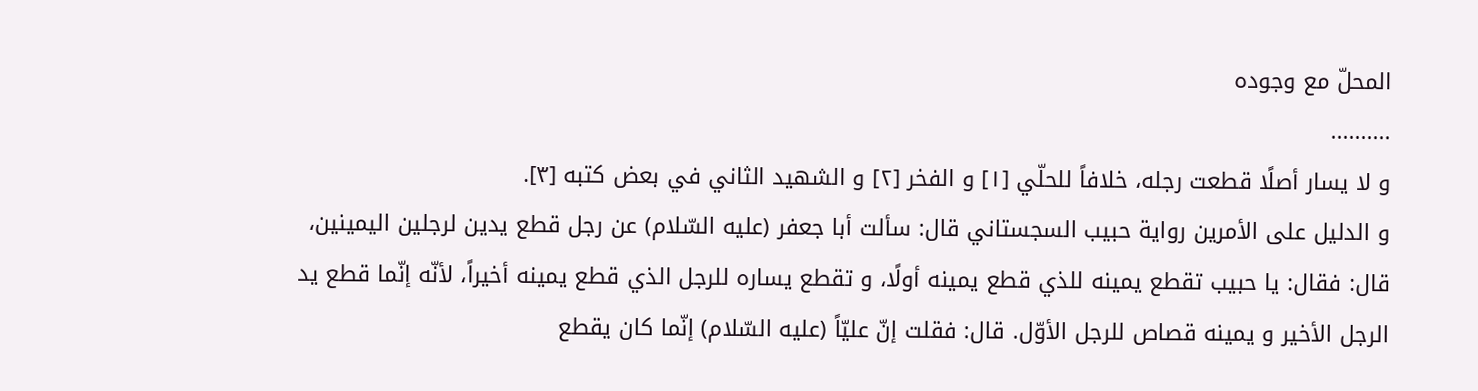المحلّ مع وجوده
..........
و لا يسار أصلًا قطعت رجله، خلافاً للحلّي [١] و الفخر [٢] و الشهيد الثاني في بعض كتبه [٣].
و الدليل على الأمرين رواية حبيب السجستاني قال: سألت أبا جعفر (عليه السّلام) عن رجل قطع يدين لرجلين اليمينين، قال: فقال: يا حبيب تقطع يمينه للذي قطع يمينه أولًا، و تقطع يساره للرجل الذي قطع يمينه أخيراً، لأنّه إنّما قطع يد الرجل الأخير و يمينه قصاص للرجل الأوّل. قال: فقلت إنّ عليّاً (عليه السّلام) إنّما كان يقطع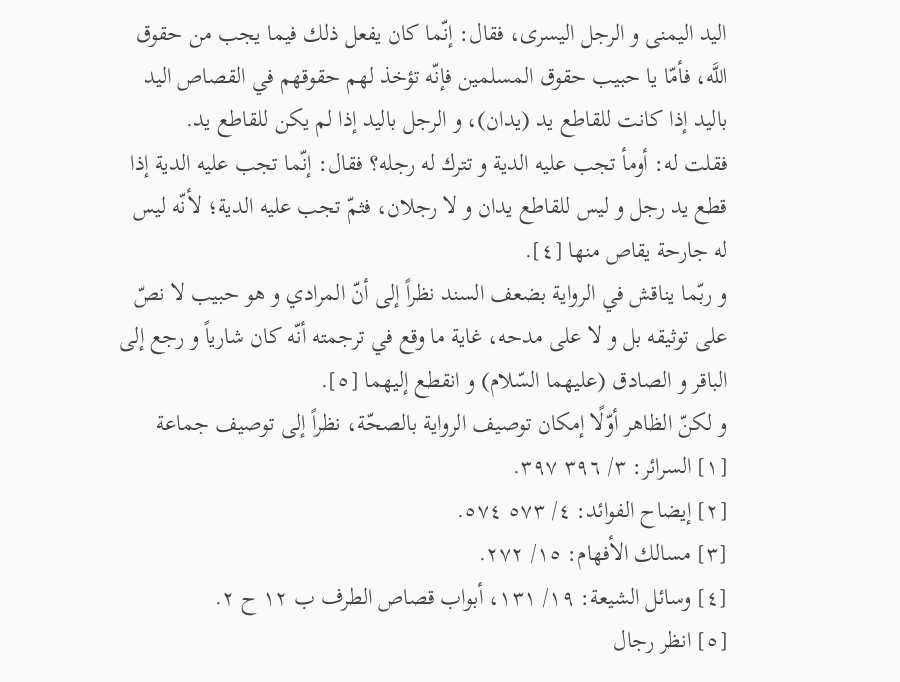اليد اليمنى و الرجل اليسرى، فقال: إنّما كان يفعل ذلك فيما يجب من حقوق اللَّه، فأمّا يا حبيب حقوق المسلمين فإنّه تؤخذ لهم حقوقهم في القصاص اليد باليد إذا كانت للقاطع يد (يدان)، و الرجل باليد إذا لم يكن للقاطع يد.
فقلت له: أومأ تجب عليه الدية و تترك له رجله؟ فقال: إنّما تجب عليه الدية إذا قطع يد رجل و ليس للقاطع يدان و لا رجلان، فثمّ تجب عليه الدية؛ لأنّه ليس له جارحة يقاص منها [٤].
و ربّما يناقش في الرواية بضعف السند نظراً إلى أنّ المرادي و هو حبيب لا نصّ على توثيقه بل و لا على مدحه، غاية ما وقع في ترجمته أنّه كان شارياً و رجع إلى الباقر و الصادق (عليهما السّلام) و انقطع إليهما [٥].
و لكنّ الظاهر أوّلًا إمكان توصيف الرواية بالصحّة، نظراً إلى توصيف جماعة
[١] السرائر: ٣/ ٣٩٦ ٣٩٧.
[٢] إيضاح الفوائد: ٤/ ٥٧٣ ٥٧٤.
[٣] مسالك الأفهام: ١٥/ ٢٧٢.
[٤] وسائل الشيعة: ١٩/ ١٣١، أبواب قصاص الطرف ب ١٢ ح ٢.
[٥] انظر رجال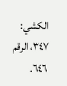الكشي: ٣٤٧، الرقم ٦٤٦.